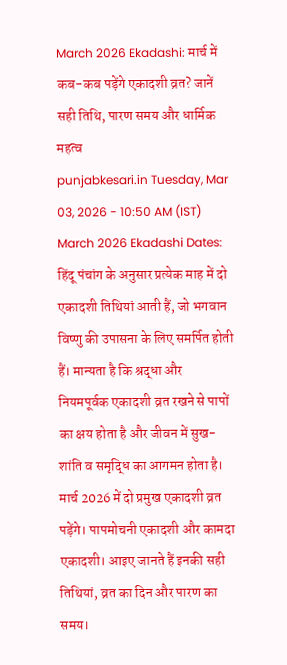March 2026 Ekadashi: मार्च में कब-कब पड़ेंगे एकादशी व्रत? जानें सही तिथि, पारण समय और धार्मिक महत्व
punjabkesari.in Tuesday, Mar 03, 2026 - 10:50 AM (IST)
March 2026 Ekadashi Dates: हिंदू पंचांग के अनुसार प्रत्येक माह में दो एकादशी तिथियां आती हैं, जो भगवान विष्णु की उपासना के लिए समर्पित होती हैं। मान्यता है कि श्रद्धा और नियमपूर्वक एकादशी व्रत रखने से पापों का क्षय होता है और जीवन में सुख-शांति व समृद्धि का आगमन होता है। मार्च 2026 में दो प्रमुख एकादशी व्रत पड़ेंगे। पापमोचनी एकादशी और कामदा एकादशी। आइए जानते हैं इनकी सही तिथियां, व्रत का दिन और पारण का समय।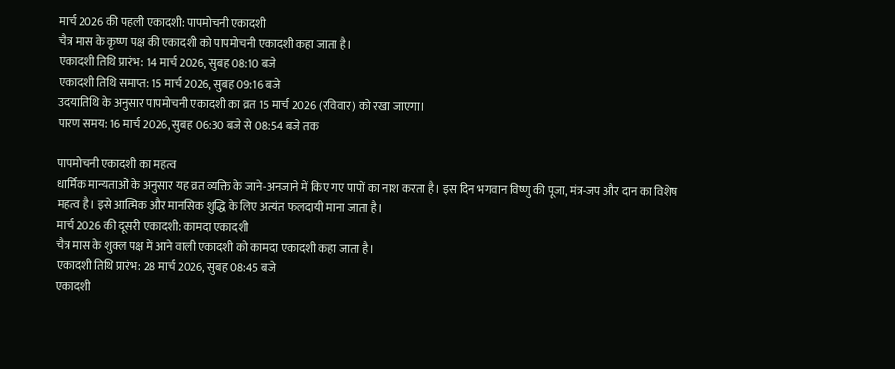मार्च 2026 की पहली एकादशी: पापमोचनी एकादशी
चैत्र मास के कृष्ण पक्ष की एकादशी को पापमोचनी एकादशी कहा जाता है।
एकादशी तिथि प्रारंभ: 14 मार्च 2026, सुबह 08:10 बजे
एकादशी तिथि समाप्त: 15 मार्च 2026, सुबह 09:16 बजे
उदयातिथि के अनुसार पापमोचनी एकादशी का व्रत 15 मार्च 2026 (रविवार) को रखा जाएगा।
पारण समय: 16 मार्च 2026, सुबह 06:30 बजे से 08:54 बजे तक

पापमोचनी एकादशी का महत्व
धार्मिक मान्यताओं के अनुसार यह व्रत व्यक्ति के जाने-अनजाने में किए गए पापों का नाश करता है। इस दिन भगवान विष्णु की पूजा, मंत्र-जप और दान का विशेष महत्व है। इसे आत्मिक और मानसिक शुद्धि के लिए अत्यंत फलदायी माना जाता है।
मार्च 2026 की दूसरी एकादशी: कामदा एकादशी
चैत्र मास के शुक्ल पक्ष में आने वाली एकादशी को कामदा एकादशी कहा जाता है।
एकादशी तिथि प्रारंभ: 28 मार्च 2026, सुबह 08:45 बजे
एकादशी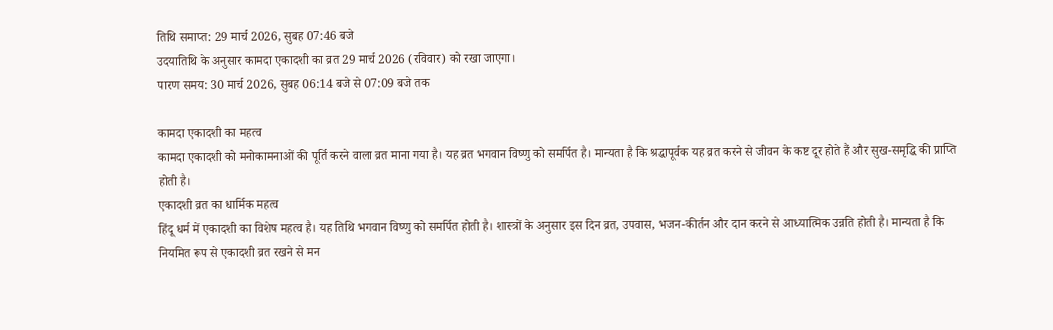तिथि समाप्त: 29 मार्च 2026, सुबह 07:46 बजे
उदयातिथि के अनुसार कामदा एकादशी का व्रत 29 मार्च 2026 (रविवार) को रखा जाएगा।
पारण समय: 30 मार्च 2026, सुबह 06:14 बजे से 07:09 बजे तक

कामदा एकादशी का महत्व
कामदा एकादशी को मनोकामनाओं की पूर्ति करने वाला व्रत माना गया है। यह व्रत भगवान विष्णु को समर्पित है। मान्यता है कि श्रद्धापूर्वक यह व्रत करने से जीवन के कष्ट दूर होते हैं और सुख-समृद्धि की प्राप्ति होती है।
एकादशी व्रत का धार्मिक महत्व
हिंदू धर्म में एकादशी का विशेष महत्व है। यह तिथि भगवान विष्णु को समर्पित होती है। शास्त्रों के अनुसार इस दिन व्रत, उपवास, भजन-कीर्तन और दान करने से आध्यात्मिक उन्नति होती है। मान्यता है कि नियमित रूप से एकादशी व्रत रखने से मन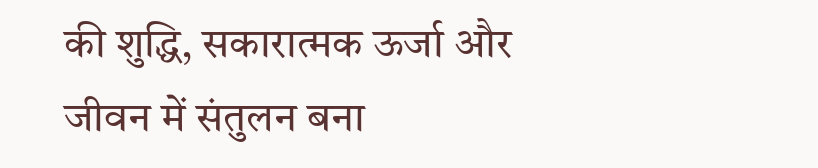की शुद्धि, सकारात्मक ऊर्जा और जीवन में संतुलन बना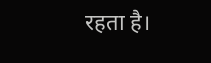रहता है।